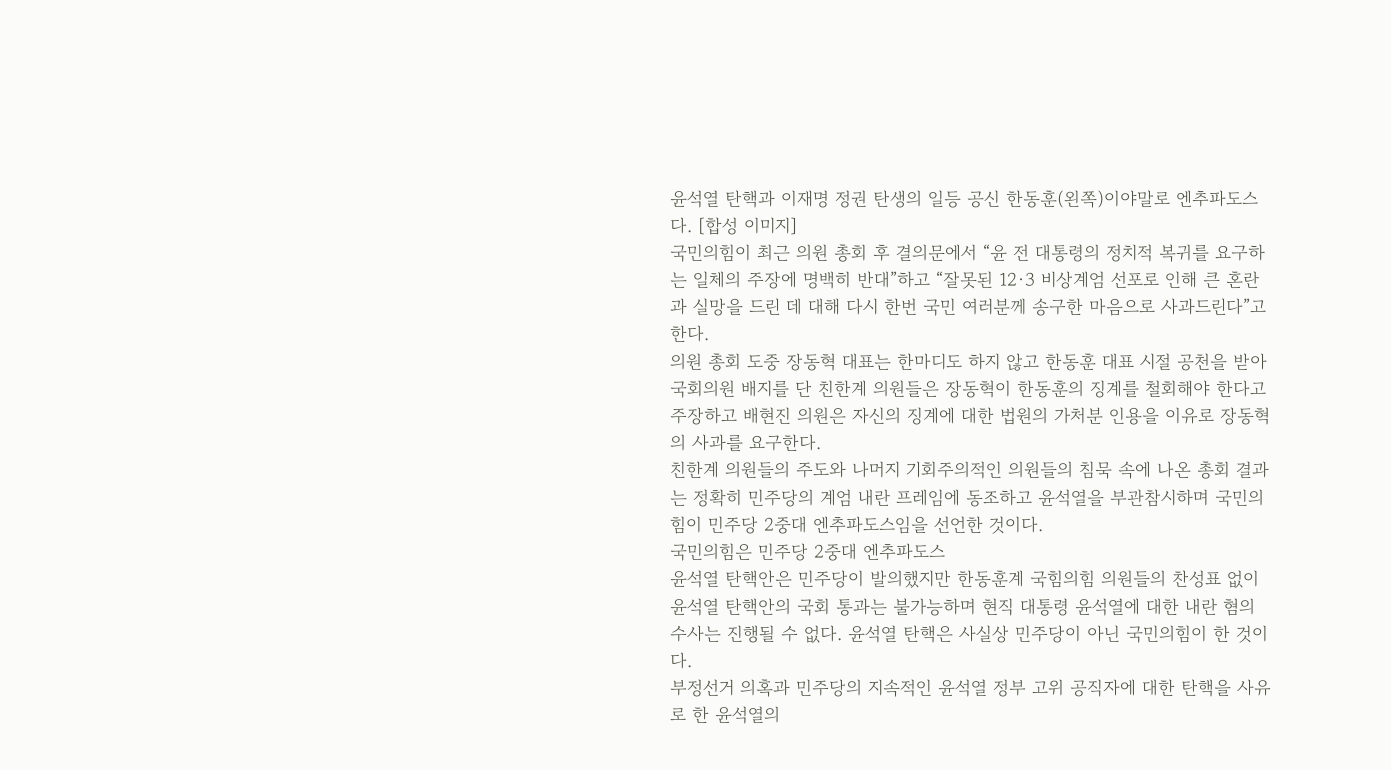윤석열 탄핵과 이재명 정권 탄생의 일등 공신 한동훈(왼쪽)이야말로 엔추파도스다. [합성 이미지]
국민의힘이 최근 의원 총회 후 결의문에서 “윤 전 대통령의 정치적 복귀를 요구하는 일체의 주장에 명백히 반대”하고 “잘못된 12·3 비상계엄 선포로 인해 큰 혼란과 실망을 드린 데 대해 다시 한번 국민 여러분께 송구한 마음으로 사과드린다”고 한다.
의원 총회 도중 장동혁 대표는 한마디도 하지 않고 한동훈 대표 시절 공천을 받아 국회의원 배지를 단 친한계 의원들은 장동혁이 한동훈의 징계를 철회해야 한다고 주장하고 배현진 의원은 자신의 징계에 대한 법원의 가처분 인용을 이유로 장동혁의 사과를 요구한다.
친한계 의원들의 주도와 나머지 기회주의적인 의원들의 침묵 속에 나온 총회 결과는 정확히 민주당의 계엄 내란 프레임에 동조하고 윤석열을 부관참시하며 국민의힘이 민주당 2중대 엔추파도스임을 선언한 것이다.
국민의힘은 민주당 2중대 엔추파도스
윤석열 탄핵안은 민주당이 발의했지만 한동훈계 국힘의힘 의원들의 찬성표 없이 윤석열 탄핵안의 국회 통과는 불가능하며 현직 대통령 윤석열에 대한 내란 혐의 수사는 진행될 수 없다. 윤석열 탄핵은 사실상 민주당이 아닌 국민의힘이 한 것이다.
부정선거 의혹과 민주당의 지속적인 윤석열 정부 고위 공직자에 대한 탄핵을 사유로 한 윤석열의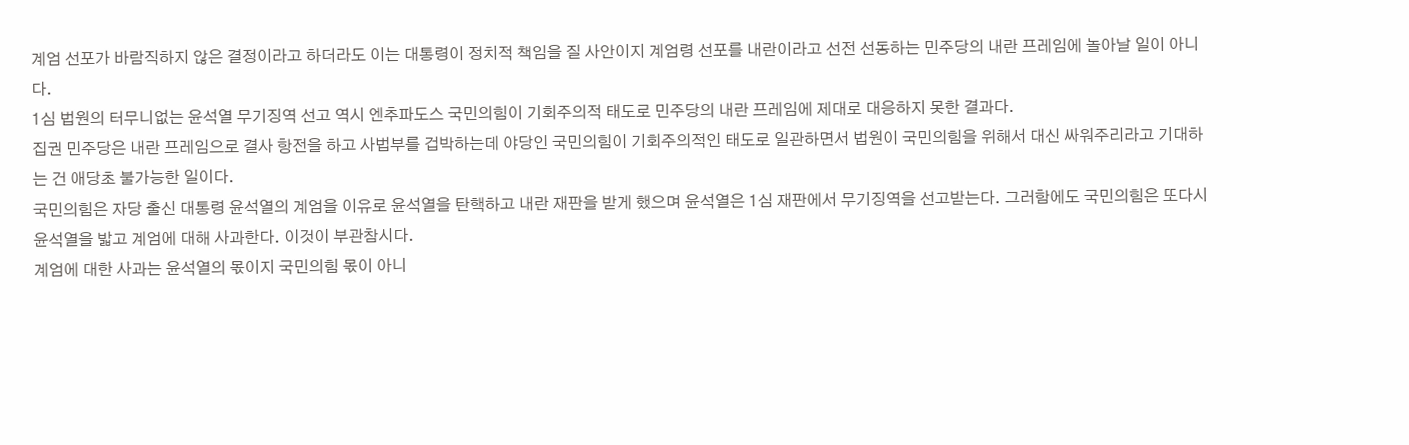계엄 선포가 바람직하지 않은 결정이라고 하더라도 이는 대통령이 정치적 책임을 질 사안이지 계엄령 선포를 내란이라고 선전 선동하는 민주당의 내란 프레임에 놀아날 일이 아니다.
1심 법원의 터무니없는 윤석열 무기징역 선고 역시 엔추파도스 국민의힘이 기회주의적 태도로 민주당의 내란 프레임에 제대로 대응하지 못한 결과다.
집권 민주당은 내란 프레임으로 결사 항전을 하고 사법부를 겁박하는데 야당인 국민의힘이 기회주의적인 태도로 일관하면서 법원이 국민의힘을 위해서 대신 싸워주리라고 기대하는 건 애당초 불가능한 일이다.
국민의힘은 자당 출신 대통령 윤석열의 계엄을 이유로 윤석열을 탄핵하고 내란 재판을 받게 했으며 윤석열은 1심 재판에서 무기징역을 선고받는다. 그러함에도 국민의힘은 또다시 윤석열을 밟고 계엄에 대해 사과한다. 이것이 부관참시다.
계엄에 대한 사과는 윤석열의 몫이지 국민의힘 몫이 아니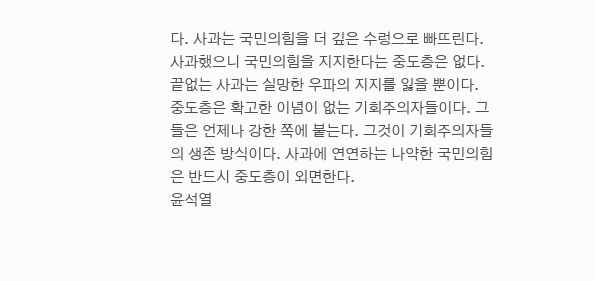다. 사과는 국민의힘을 더 깊은 수렁으로 빠뜨린다. 사과했으니 국민의힘을 지지한다는 중도층은 없다. 끝없는 사과는 실망한 우파의 지지를 잃을 뿐이다.
중도층은 확고한 이념이 없는 기회주의자들이다. 그들은 언제나 강한 쪽에 붙는다. 그것이 기회주의자들의 생존 방식이다. 사과에 연연하는 나약한 국민의힘은 반드시 중도층이 외면한다.
윤석열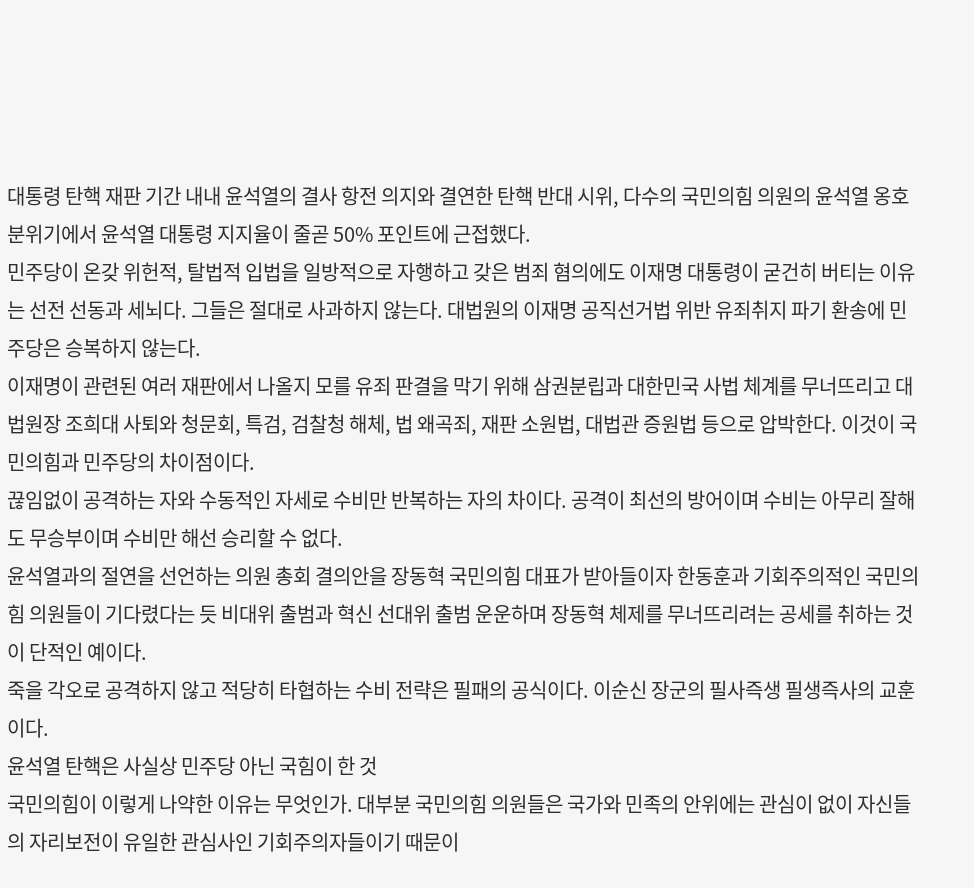대통령 탄핵 재판 기간 내내 윤석열의 결사 항전 의지와 결연한 탄핵 반대 시위, 다수의 국민의힘 의원의 윤석열 옹호 분위기에서 윤석열 대통령 지지율이 줄곧 50% 포인트에 근접했다.
민주당이 온갖 위헌적, 탈법적 입법을 일방적으로 자행하고 갖은 범죄 혐의에도 이재명 대통령이 굳건히 버티는 이유는 선전 선동과 세뇌다. 그들은 절대로 사과하지 않는다. 대법원의 이재명 공직선거법 위반 유죄취지 파기 환송에 민주당은 승복하지 않는다.
이재명이 관련된 여러 재판에서 나올지 모를 유죄 판결을 막기 위해 삼권분립과 대한민국 사법 체계를 무너뜨리고 대법원장 조희대 사퇴와 청문회, 특검, 검찰청 해체, 법 왜곡죄, 재판 소원법, 대법관 증원법 등으로 압박한다. 이것이 국민의힘과 민주당의 차이점이다.
끊임없이 공격하는 자와 수동적인 자세로 수비만 반복하는 자의 차이다. 공격이 최선의 방어이며 수비는 아무리 잘해도 무승부이며 수비만 해선 승리할 수 없다.
윤석열과의 절연을 선언하는 의원 총회 결의안을 장동혁 국민의힘 대표가 받아들이자 한동훈과 기회주의적인 국민의힘 의원들이 기다렸다는 듯 비대위 출범과 혁신 선대위 출범 운운하며 장동혁 체제를 무너뜨리려는 공세를 취하는 것이 단적인 예이다.
죽을 각오로 공격하지 않고 적당히 타협하는 수비 전략은 필패의 공식이다. 이순신 장군의 필사즉생 필생즉사의 교훈이다.
윤석열 탄핵은 사실상 민주당 아닌 국힘이 한 것
국민의힘이 이렇게 나약한 이유는 무엇인가. 대부분 국민의힘 의원들은 국가와 민족의 안위에는 관심이 없이 자신들의 자리보전이 유일한 관심사인 기회주의자들이기 때문이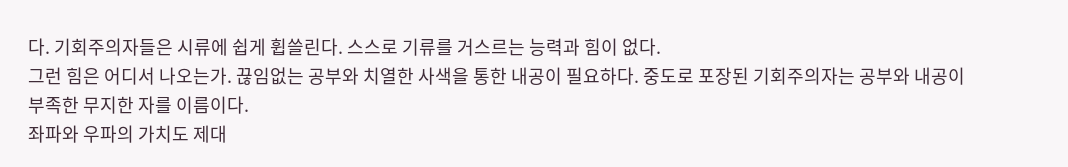다. 기회주의자들은 시류에 쉽게 휩쓸린다. 스스로 기류를 거스르는 능력과 힘이 없다.
그런 힘은 어디서 나오는가. 끊임없는 공부와 치열한 사색을 통한 내공이 필요하다. 중도로 포장된 기회주의자는 공부와 내공이 부족한 무지한 자를 이름이다.
좌파와 우파의 가치도 제대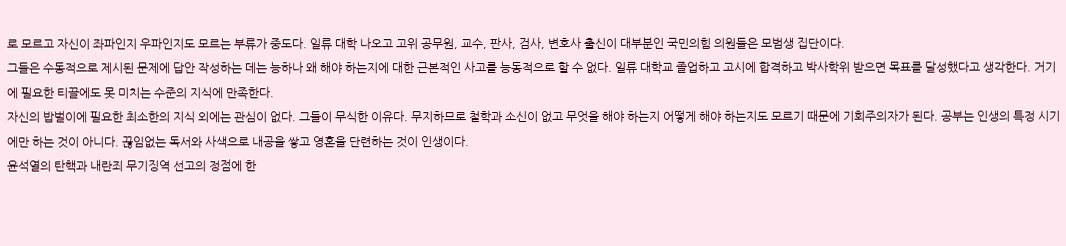로 모르고 자신이 좌파인지 우파인지도 모르는 부류가 중도다. 일류 대학 나오고 고위 공무원, 교수, 판사, 검사, 변호사 출신이 대부분인 국민의힘 의원들은 모범생 집단이다.
그들은 수동적으로 제시된 문제에 답안 작성하는 데는 능하나 왜 해야 하는지에 대한 근본적인 사고를 능동적으로 할 수 없다. 일류 대학교 졸업하고 고시에 합격하고 박사학위 받으면 목표를 달성했다고 생각한다. 거기에 필요한 티끌에도 못 미치는 수준의 지식에 만족한다.
자신의 밥벌이에 필요한 최소한의 지식 외에는 관심이 없다. 그들이 무식한 이유다. 무지하므로 철학과 소신이 없고 무엇을 해야 하는지 어떻게 해야 하는지도 모르기 때문에 기회주의자가 된다. 공부는 인생의 특정 시기에만 하는 것이 아니다. 끊임없는 독서와 사색으로 내공을 쌓고 영혼을 단련하는 것이 인생이다.
윤석열의 탄핵과 내란죄 무기징역 선고의 정점에 한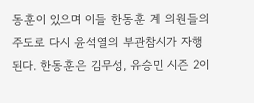동훈이 있으며 이들 한동훈 계 의원들의 주도로 다시 윤석열의 부관참시가 자행된다. 한동훈은 김무성, 유승민 시즌 2이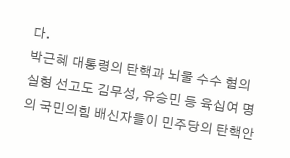다.
박근혜 대통령의 탄핵과 뇌물 수수 혐의 실형 선고도 김무성, 유승민 등 육십여 명의 국민의힘 배신자들이 민주당의 탄핵안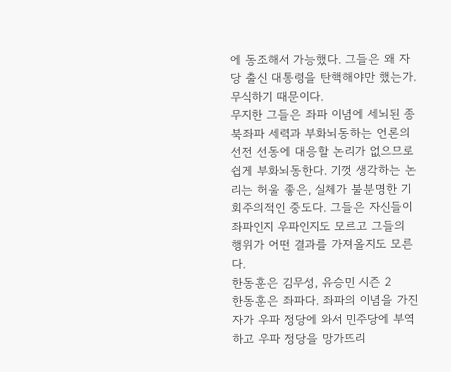에 동조해서 가능했다. 그들은 왜 자당 출신 대통령을 탄핵해야만 했는가. 무식하기 때문이다.
무지한 그들은 좌파 이념에 세뇌된 종북좌파 세력과 부화뇌동하는 언론의 선전 선동에 대응할 논리가 없으므로 쉽게 부화뇌동한다. 기껏 생각하는 논리는 허울 좋은, 실체가 불분명한 기회주의적인 중도다. 그들은 자신들이 좌파인지 우파인지도 모르고 그들의 행위가 어떤 결과를 가져올지도 모른다.
한동훈은 김무성, 유승민 시즌 2
한동훈은 좌파다. 좌파의 이념을 가진 자가 우파 정당에 와서 민주당에 부역하고 우파 정당을 망가뜨리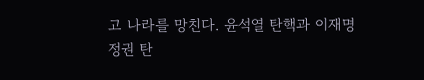고 나라를 망친다. 윤석열 탄핵과 이재명 정권 탄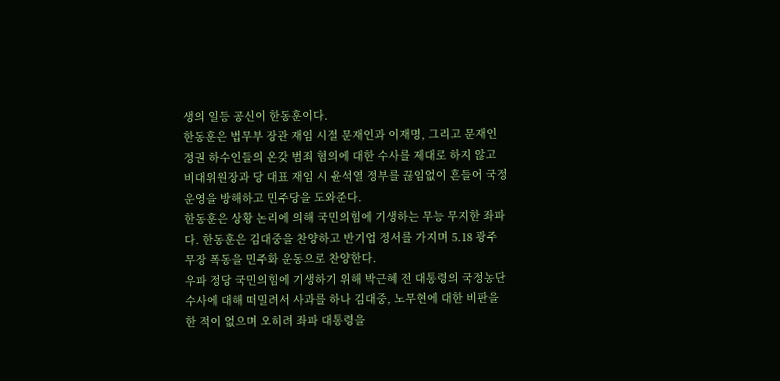생의 일등 공신이 한동훈이다.
한동훈은 법무부 장관 재임 시절 문재인과 이재명, 그리고 문재인 정권 하수인들의 온갖 범죄 혐의에 대한 수사를 제대로 하지 않고 비대위원장과 당 대표 재임 시 윤석열 정부를 끊임없이 흔들어 국정운영을 방해하고 민주당을 도와준다.
한동훈은 상황 논리에 의해 국민의힘에 기생하는 무능 무지한 좌파다. 한동훈은 김대중을 찬양하고 반기업 정서를 가지며 5.18 광주 무장 폭동을 민주화 운동으로 찬양한다.
우파 정당 국민의힘에 기생하기 위해 박근혜 전 대통령의 국정농단 수사에 대해 떠밀려서 사과를 하나 김대중, 노무현에 대한 비판을 한 적이 없으며 오히려 좌파 대통령을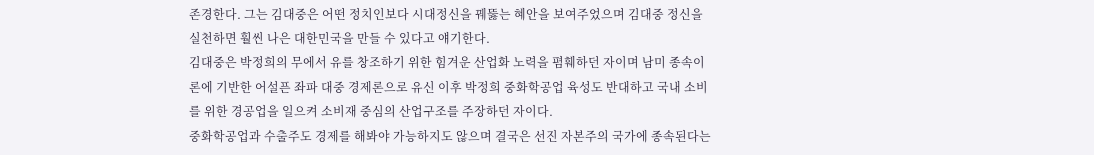존경한다. 그는 김대중은 어떤 정치인보다 시대정신을 꿰뚫는 혜안을 보여주었으며 김대중 정신을 실천하면 훨씬 나은 대한민국을 만들 수 있다고 얘기한다.
김대중은 박정희의 무에서 유를 창조하기 위한 힘겨운 산업화 노력을 폄훼하던 자이며 남미 종속이론에 기반한 어설픈 좌파 대중 경제론으로 유신 이후 박정희 중화학공업 육성도 반대하고 국내 소비를 위한 경공업을 일으켜 소비재 중심의 산업구조를 주장하던 자이다.
중화학공업과 수출주도 경제를 해봐야 가능하지도 않으며 결국은 선진 자본주의 국가에 종속된다는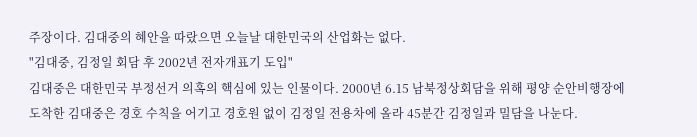주장이다. 김대중의 혜안을 따랐으면 오늘날 대한민국의 산업화는 없다.
"김대중, 김정일 회담 후 2002년 전자개표기 도입"
김대중은 대한민국 부정선거 의혹의 핵심에 있는 인물이다. 2000년 6.15 남북정상회담을 위해 평양 순안비행장에 도착한 김대중은 경호 수칙을 어기고 경호원 없이 김정일 전용차에 올라 45분간 김정일과 밀담을 나눈다.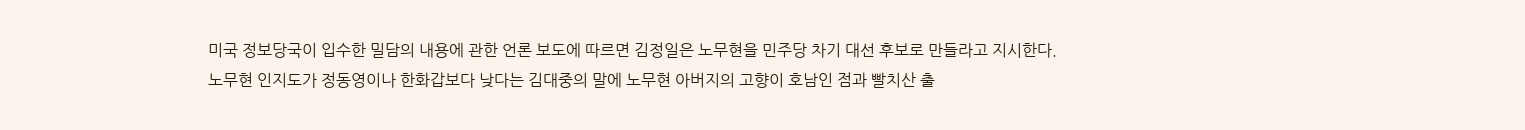미국 정보당국이 입수한 밀담의 내용에 관한 언론 보도에 따르면 김정일은 노무현을 민주당 차기 대선 후보로 만들라고 지시한다.
노무현 인지도가 정동영이나 한화갑보다 낮다는 김대중의 말에 노무현 아버지의 고향이 호남인 점과 빨치산 출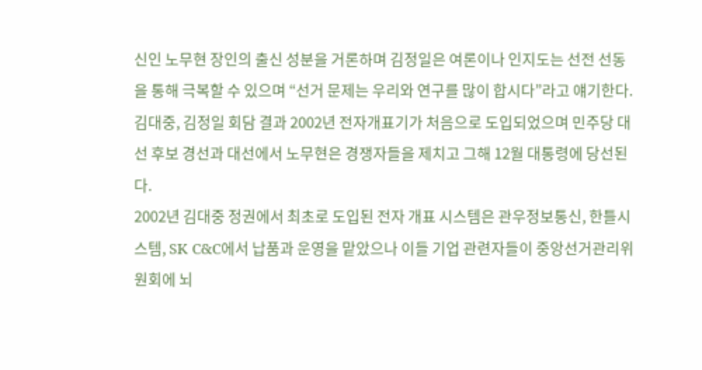신인 노무현 장인의 출신 성분을 거론하며 김정일은 여론이나 인지도는 선전 선동을 통해 극복할 수 있으며 “선거 문제는 우리와 연구를 많이 합시다”라고 얘기한다.
김대중, 김정일 회담 결과 2002년 전자개표기가 처음으로 도입되었으며 민주당 대선 후보 경선과 대선에서 노무현은 경쟁자들을 제치고 그해 12월 대통령에 당선된다.
2002년 김대중 정권에서 최초로 도입된 전자 개표 시스템은 관우정보통신, 한틀시스템, SK C&C에서 납품과 운영을 맡았으나 이들 기업 관련자들이 중앙선거관리위원회에 뇌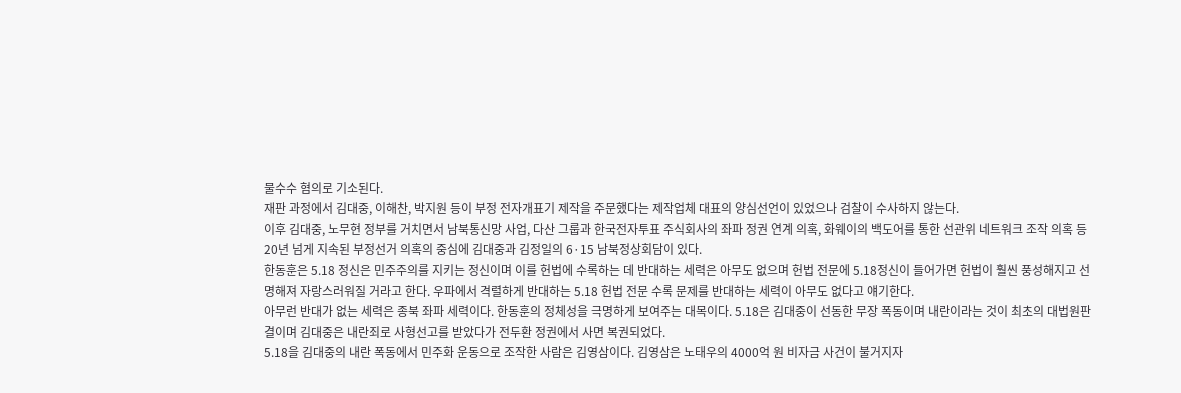물수수 혐의로 기소된다.
재판 과정에서 김대중, 이해찬, 박지원 등이 부정 전자개표기 제작을 주문했다는 제작업체 대표의 양심선언이 있었으나 검찰이 수사하지 않는다.
이후 김대중, 노무현 정부를 거치면서 남북통신망 사업, 다산 그룹과 한국전자투표 주식회사의 좌파 정권 연계 의혹, 화웨이의 백도어를 통한 선관위 네트워크 조작 의혹 등 20년 넘게 지속된 부정선거 의혹의 중심에 김대중과 김정일의 6·15 남북정상회담이 있다.
한동훈은 5.18 정신은 민주주의를 지키는 정신이며 이를 헌법에 수록하는 데 반대하는 세력은 아무도 없으며 헌법 전문에 5.18정신이 들어가면 헌법이 훨씬 풍성해지고 선명해져 자랑스러워질 거라고 한다. 우파에서 격렬하게 반대하는 5.18 헌법 전문 수록 문제를 반대하는 세력이 아무도 없다고 얘기한다.
아무런 반대가 없는 세력은 종북 좌파 세력이다. 한동훈의 정체성을 극명하게 보여주는 대목이다. 5.18은 김대중이 선동한 무장 폭동이며 내란이라는 것이 최초의 대법원판결이며 김대중은 내란죄로 사형선고를 받았다가 전두환 정권에서 사면 복권되었다.
5.18을 김대중의 내란 폭동에서 민주화 운동으로 조작한 사람은 김영삼이다. 김영삼은 노태우의 4000억 원 비자금 사건이 불거지자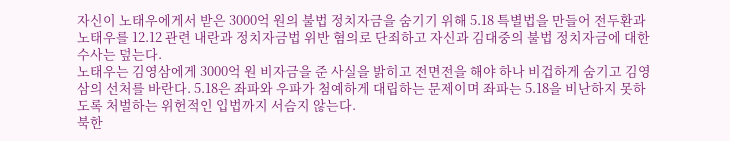자신이 노태우에게서 받은 3000억 원의 불법 정치자금을 숨기기 위해 5.18 특별법을 만들어 전두환과 노태우를 12.12 관련 내란과 정치자금법 위반 혐의로 단죄하고 자신과 김대중의 불법 정치자금에 대한 수사는 덮는다.
노태우는 김영삼에게 3000억 원 비자금을 준 사실을 밝히고 전면전을 해야 하나 비겁하게 숨기고 김영삼의 선처를 바란다. 5.18은 좌파와 우파가 첨예하게 대립하는 문제이며 좌파는 5.18을 비난하지 못하도록 처벌하는 위헌적인 입법까지 서슴지 않는다.
북한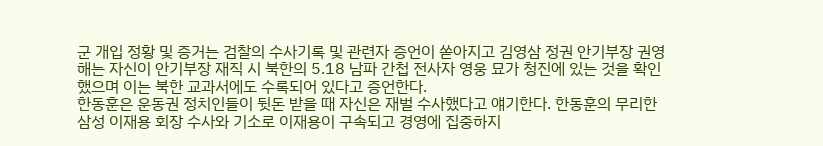군 개입 정황 및 증거는 검찰의 수사기록 및 관련자 증언이 쏟아지고 김영삼 정권 안기부장 권영해는 자신이 안기부장 재직 시 북한의 5.18 남파 간첩 전사자 영웅 묘가 청진에 있는 것을 확인했으며 이는 북한 교과서에도 수록되어 있다고 증언한다.
한동훈은 운동권 정치인들이 뒷돈 받을 때 자신은 재벌 수사했다고 얘기한다. 한동훈의 무리한 삼성 이재용 회장 수사와 기소로 이재용이 구속되고 경영에 집중하지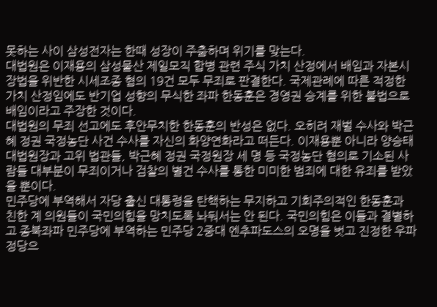못하는 사이 삼성전자는 한때 성장이 주춤하며 위기를 맞는다.
대법원은 이재용의 삼성물산 제일모직 합병 관련 주식 가치 산정에서 배임과 자본시장법을 위반한 시세조종 혐의 19건 모두 무죄로 판결한다. 국제관례에 따른 적정한 가치 산정임에도 반기업 성향의 무식한 좌파 한동훈은 경영권 승계를 위한 불법으로 배임이라고 주장한 것이다.
대법원의 무죄 선고에도 후안무치한 한동훈의 반성은 없다. 오히려 재벌 수사와 박근혜 정권 국정농단 사건 수사를 자신의 화양연화라고 떠든다. 이재용뿐 아니라 양승태 대법원장과 고위 법관들, 박근혜 정권 국정원장 세 명 등 국정농단 혐의로 기소된 사람들 대부분이 무죄이거나 검찰의 별건 수사를 통한 미미한 범죄에 대한 유죄를 받았을 뿐이다.
민주당에 부역해서 자당 출신 대통령을 탄핵하는 무지하고 기회주의적인 한동훈과 친한 계 의원들이 국민의힘을 망치도록 놔둬서는 안 된다. 국민의힘은 이들과 결별하고 종북좌파 민주당에 부역하는 민주당 2중대 엔추파도스의 오명을 벗고 진정한 우파 정당으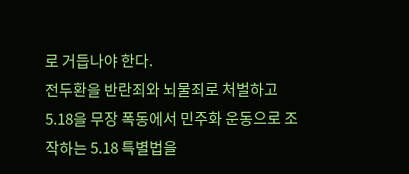로 거듭나야 한다.
전두환을 반란죄와 뇌물죄로 처벌하고 5.18을 무장 폭동에서 민주화 운동으로 조작하는 5.18 특별법을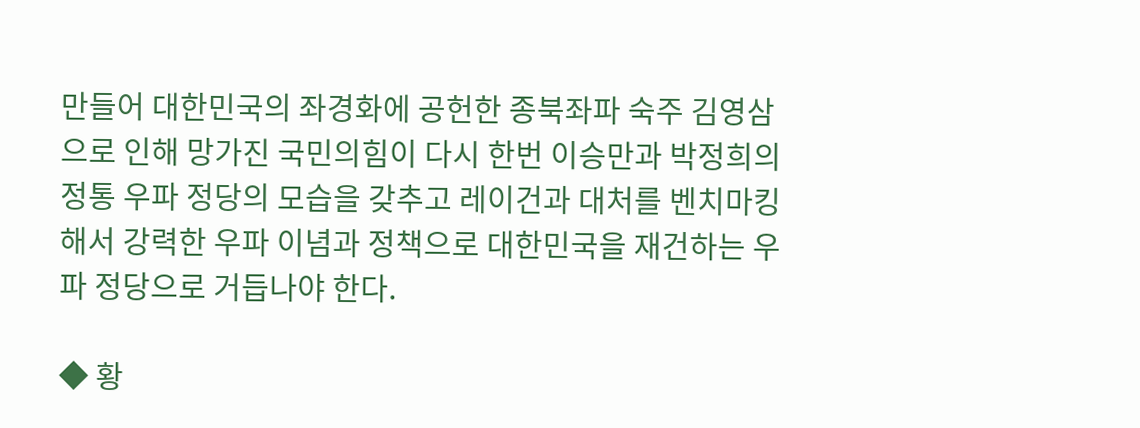만들어 대한민국의 좌경화에 공헌한 종북좌파 숙주 김영삼으로 인해 망가진 국민의힘이 다시 한번 이승만과 박정희의 정통 우파 정당의 모습을 갖추고 레이건과 대처를 벤치마킹해서 강력한 우파 이념과 정책으로 대한민국을 재건하는 우파 정당으로 거듭나야 한다.

◆ 황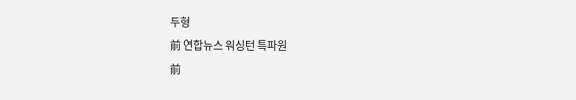두형
前 연합뉴스 워싱턴 특파원
前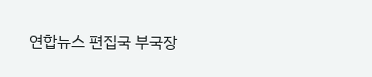연합뉴스 편집국 부국장